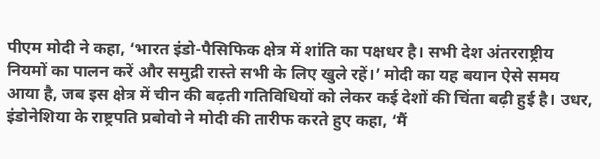पीएम मोदी ने कहा, ‘भारत इंडो-पैसिफिक क्षेत्र में शांति का पक्षधर है। सभी देश अंतरराष्ट्रीय नियमों का पालन करें और समुद्री रास्ते सभी के लिए खुले रहें।’ मोदी का यह बयान ऐसे समय आया है, जब इस क्षेत्र में चीन की बढ़ती गतिविधियों को लेकर कई देशों की चिंता बढ़ी हुई है। उधर, इंडोनेशिया के राष्ट्रपति प्रबोवो ने मोदी की तारीफ करते हुए कहा, ‘मैं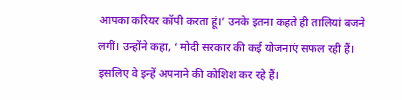आपका करियर कॉपी करता हूं।’ उनके इतना कहते ही तालियां बजने लगीं। उन्होंने कहा, ‘ मोदी सरकार की कई योजनाएं सफल रही हैं। इसलिए वे इन्हें अपनाने की कोशिश कर रहे हैं।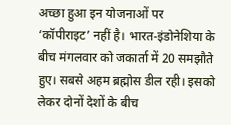अच्छा हुआ इन योजनाओं पर ‘कॉपीराइट’ नहीं है। भारत-इंडोनेशिया के बीच मंगलवार को जकार्ता में 20 समझौते हुए। सबसे अहम ब्रह्मोस डील रही। इसको लेकर दोनों देशों के बीच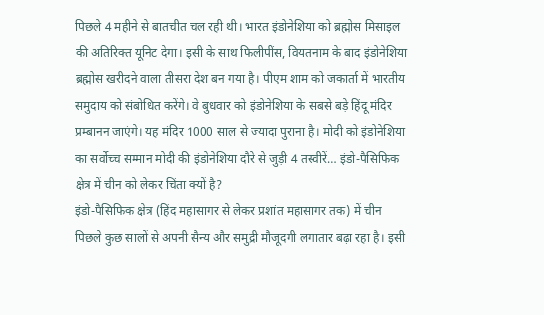पिछले 4 महीने से बातचीत चल रही थी। भारत इंडोनेशिया को ब्रह्मोस मिसाइल की अतिरिक्त यूनिट देगा। इसी के साथ फिलीपींस, वियतनाम के बाद इंडोनेशिया ब्रह्मोस खरीदने वाला तीसरा देश बन गया है। पीएम शाम को जकार्ता में भारतीय समुदाय को संबोधित करेंगे। वे बुधवार को इंडोनेशिया के सबसे बड़े हिंदू मंदिर प्रम्बानन जाएंगे। यह मंदिर 1000 साल से ज्यादा पुराना है। मोदी को इंडोनेशिया का सर्वोच्च सम्मान मोदी की इंडोनेशिया दौरे से जुड़ी 4 तस्वीरें… इंडो-पैसिफिक क्षेत्र में चीन को लेकर चिंता क्यों है?
इंडो-पैसिफिक क्षेत्र (हिंद महासागर से लेकर प्रशांत महासागर तक) में चीन पिछले कुछ सालों से अपनी सैन्य और समुद्री मौजूदगी लगातार बढ़ा रहा है। इसी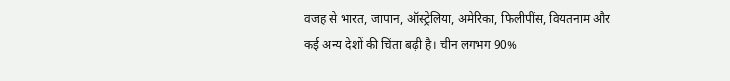वजह से भारत, जापान, ऑस्ट्रेलिया, अमेरिका, फिलीपींस, वियतनाम और कई अन्य देशों की चिंता बढ़ी है। चीन लगभग 90%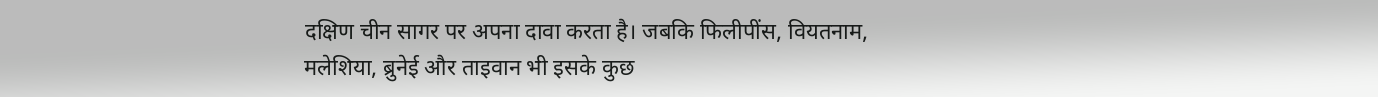दक्षिण चीन सागर पर अपना दावा करता है। जबकि फिलीपींस, वियतनाम, मलेशिया, ब्रुनेई और ताइवान भी इसके कुछ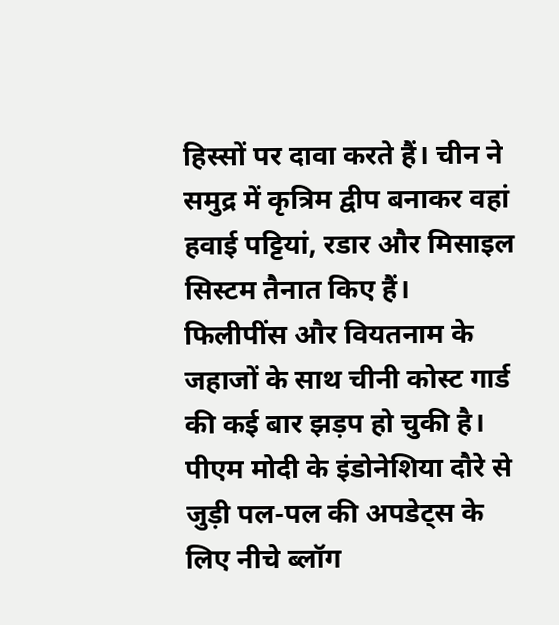हिस्सों पर दावा करते हैं। चीन ने समुद्र में कृत्रिम द्वीप बनाकर वहां हवाई पट्टियां, रडार और मिसाइल सिस्टम तैनात किए हैं। फिलीपींस और वियतनाम के जहाजों के साथ चीनी कोस्ट गार्ड की कई बार झड़प हो चुकी है। पीएम मोदी के इंडोनेशिया दौरे से जुड़ी पल-पल की अपडेट्स के लिए नीचे ब्लॉग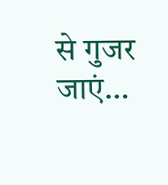से गुजर जाएं…